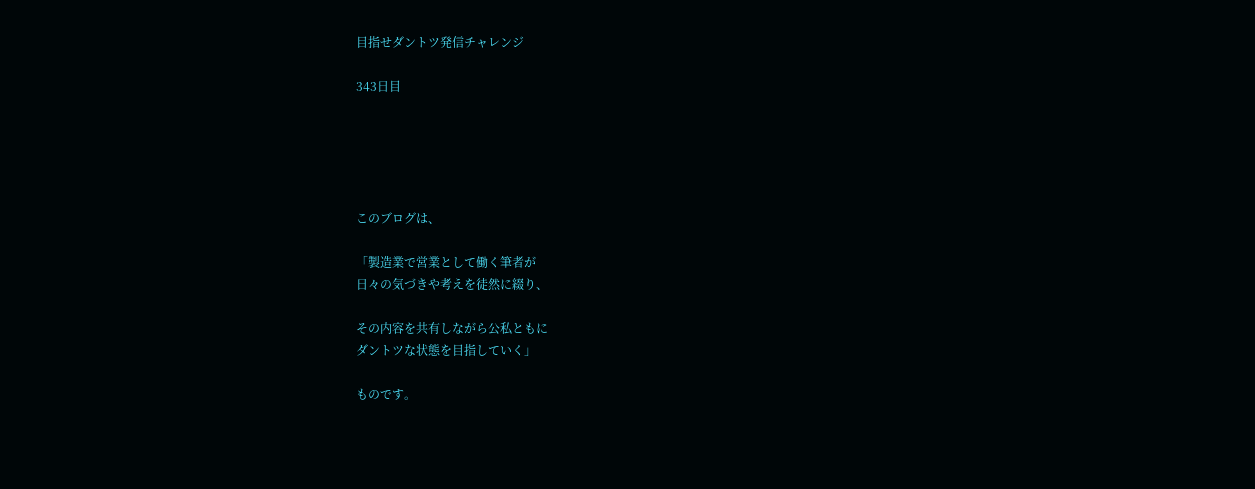目指せダントツ発信チャレンジ

343日目





このブログは、

「製造業で営業として働く筆者が
日々の気づきや考えを徒然に綴り、

その内容を共有しながら公私ともに
ダントツな状態を目指していく」

ものです。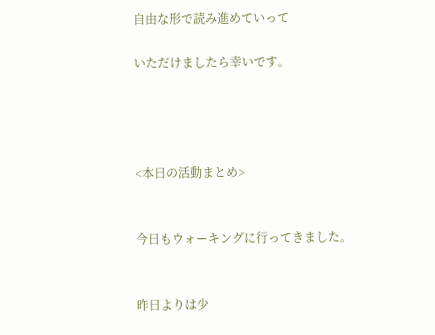自由な形で読み進めていって

いただけましたら幸いです。




<本日の活動まとめ>


今日もウォーキングに行ってきました。


昨日よりは少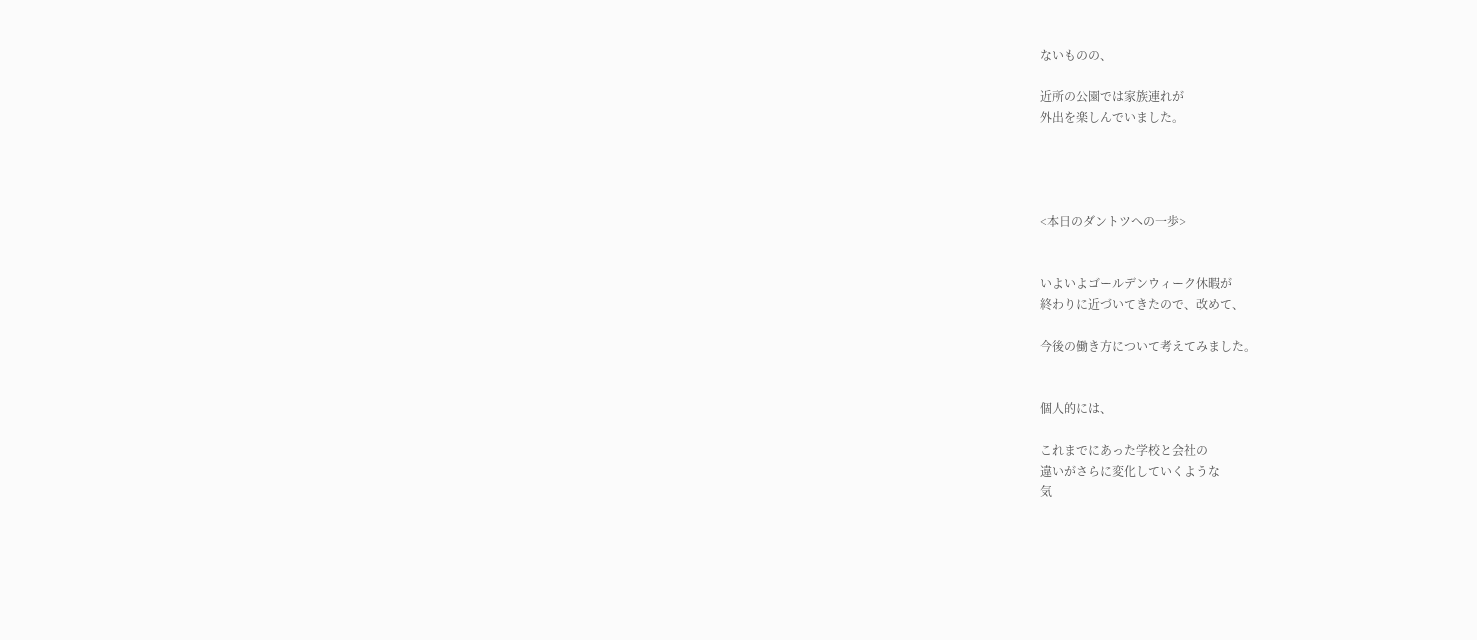ないものの、

近所の公園では家族連れが
外出を楽しんでいました。




<本日のダントツへの一歩>


いよいよゴールデンウィーク休暇が
終わりに近づいてきたので、改めて、

今後の働き方について考えてみました。


個人的には、

これまでにあった学校と会社の
違いがさらに変化していくような
気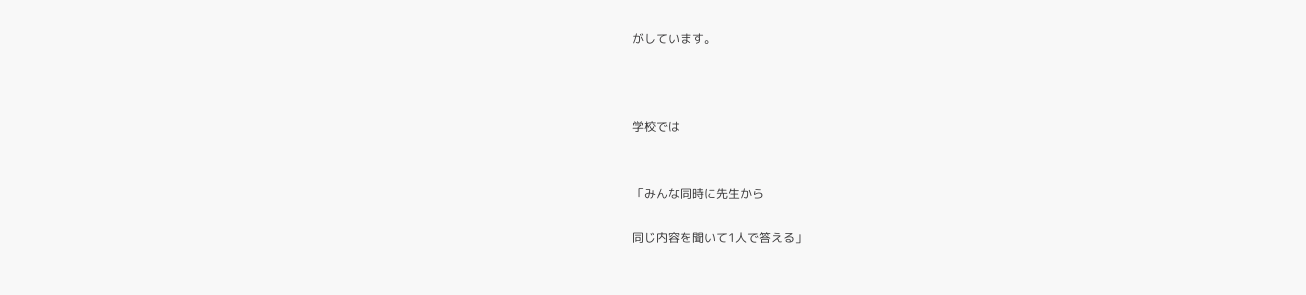がしています。



学校では


「みんな同時に先生から

同じ内容を聞いて1人で答える」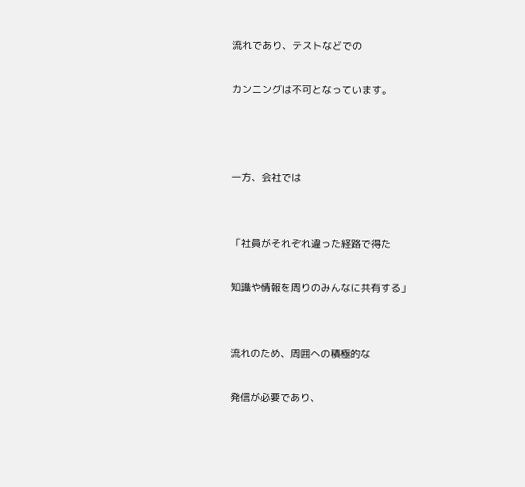流れであり、テストなどでの

カンニングは不可となっています。



一方、会社では


「社員がそれぞれ違った経路で得た

知識や情報を周りのみんなに共有する」


流れのため、周囲への積極的な

発信が必要であり、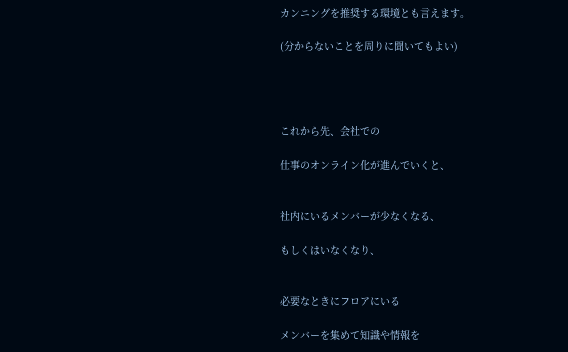カンニングを推奨する環境とも言えます。

(分からないことを周りに聞いてもよい)




これから先、会社での

仕事のオンライン化が進んでいくと、


社内にいるメンバーが少なくなる、

もしくはいなくなり、


必要なときにフロアにいる

メンバーを集めて知識や情報を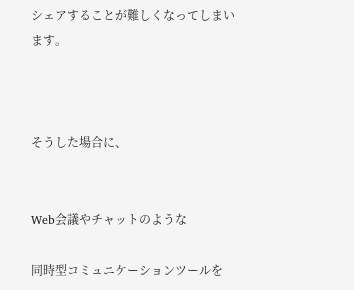シェアすることが難しくなってしまいます。



そうした場合に、


Web会議やチャットのような

同時型コミュニケーションツールを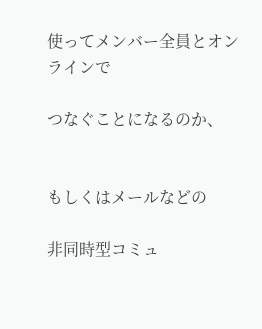使ってメンバー全員とオンラインで

つなぐことになるのか、


もしくはメールなどの

非同時型コミュ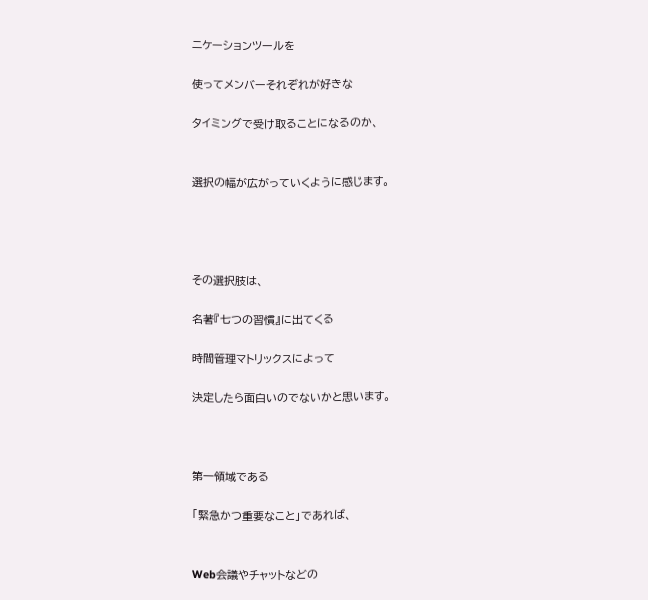ニケーションツールを

使ってメンバーそれぞれが好きな

タイミングで受け取ることになるのか、


選択の幅が広がっていくように感じます。




その選択肢は、

名著『七つの習慣』に出てくる

時間管理マトリックスによって

決定したら面白いのでないかと思います。



第一領域である

「緊急かつ重要なこと」であれば、


Web会議やチャットなどの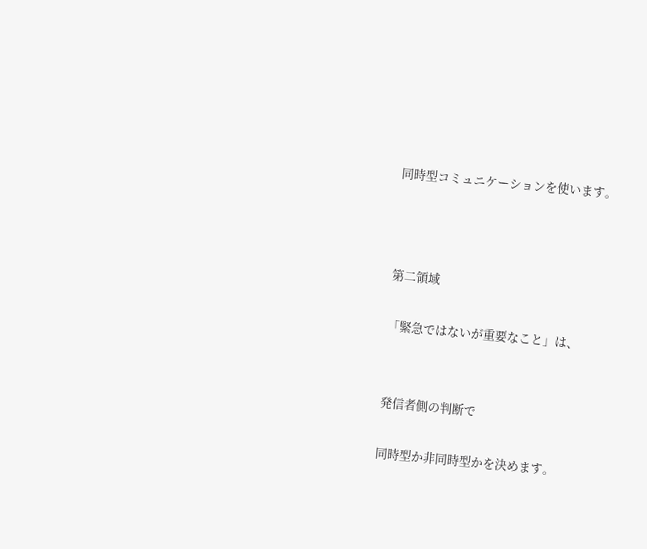同時型コミュニケーションを使います。



第二領域

「緊急ではないが重要なこと」は、


発信者側の判断で

同時型か非同時型かを決めます。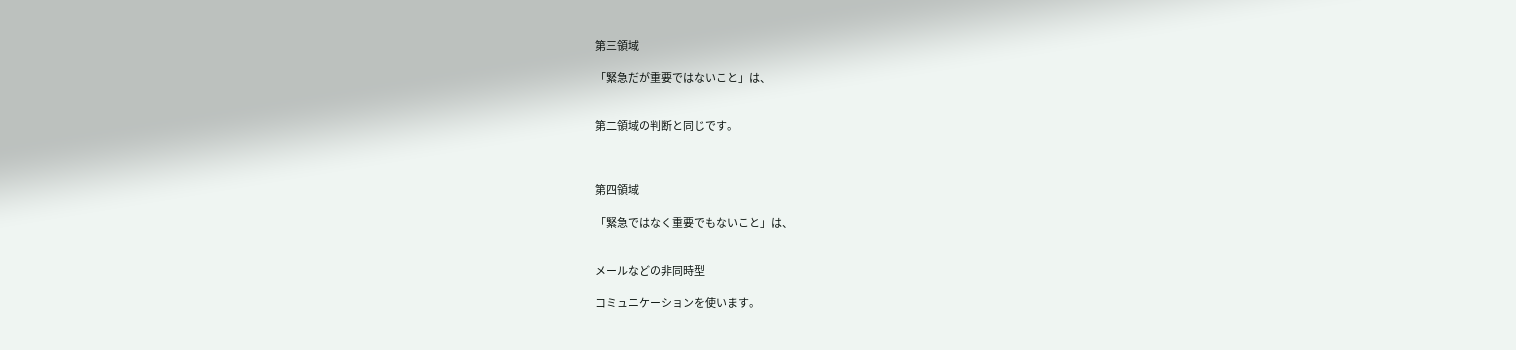第三領域

「緊急だが重要ではないこと」は、


第二領域の判断と同じです。



第四領域

「緊急ではなく重要でもないこと」は、


メールなどの非同時型

コミュニケーションを使います。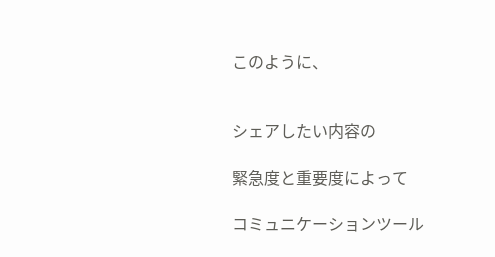このように、


シェアしたい内容の

緊急度と重要度によって

コミュニケーションツール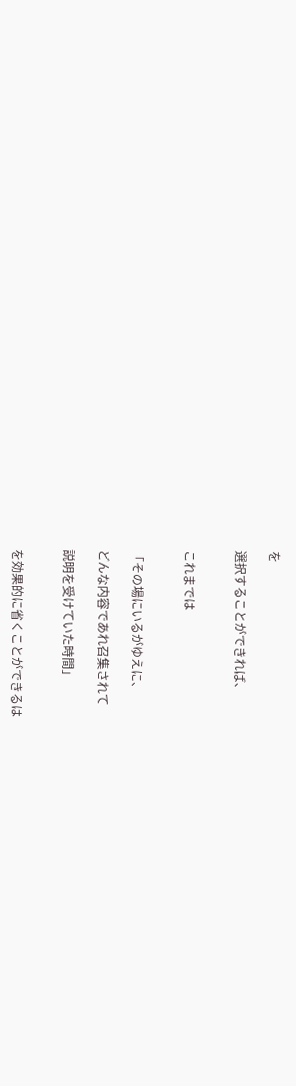を

選択することができれば、


これまでは


「その場にいるがゆえに、

どんな内容であれ召集されて

説明を受けていた時間」


を効果的に省くことができるは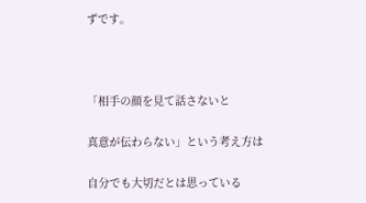ずです。



「相手の顔を見て話さないと

真意が伝わらない」という考え方は

自分でも大切だとは思っている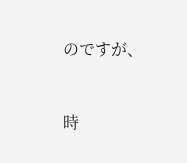のですが、


時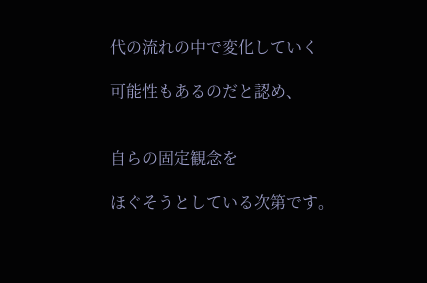代の流れの中で変化していく

可能性もあるのだと認め、


自らの固定観念を

ほぐそうとしている次第です。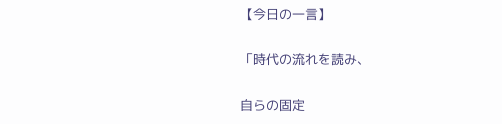【今日の一言】

「時代の流れを読み、

自らの固定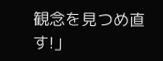観念を見つめ直す!」